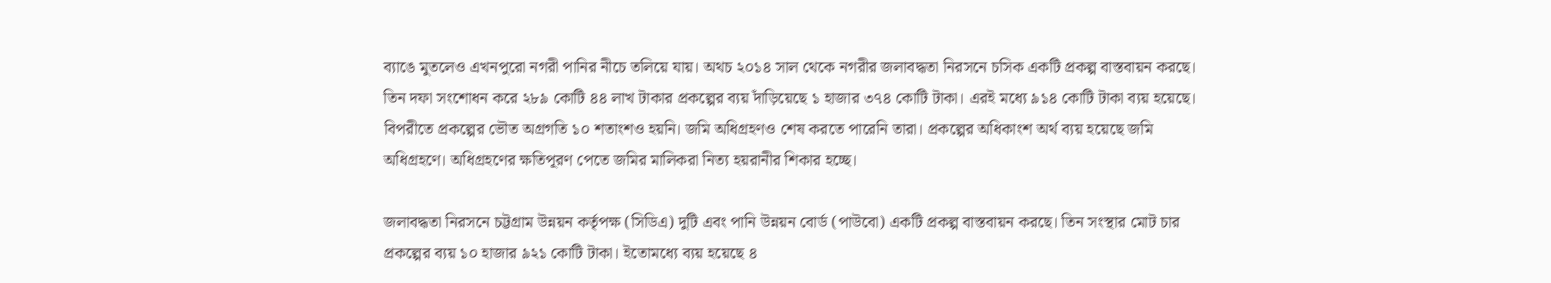ব্যাঙে মুতলেও এখনপুরো নগরী পানির নীচে তলিয়ে যায়। অথচ ২০১৪ সাল থেকে নগরীর জলাবদ্ধতা নিরসনে চসিক একটি প্রকল্প বাস্তবায়ন করছে। তিন দফা সংশোধন করে ২৮৯ কোটি ৪৪ লাখ টাকার প্রকল্পের ব্যয় দাঁড়িয়েছে ১ হাজার ৩৭৪ কোটি টাকা। এরই মধ্যে ৯১৪ কোটি টাকা ব্যয় হয়েছে। বিপরীতে প্রকল্পের ভৌত অগ্রগতি ১০ শতাংশও হয়নি। জমি অধিগ্রহণও শেষ করতে পারেনি তারা। প্রকল্পের অধিকাংশ অর্থ ব্যয় হয়েছে জমি অধিগ্রহণে। অধিগ্রহণের ক্ষতিপূরণ পেতে জমির মালিকরা নিত্য হয়রানীর শিকার হচ্ছে।

জলাবদ্ধতা নিরসনে চট্টগ্রাম উন্নয়ন কর্তৃপক্ষ (সিডিএ) দুটি এবং পানি উন্নয়ন বোর্ড (পাউবো) একটি প্রকল্প বাস্তবায়ন করছে। তিন সংস্থার মোট চার প্রকল্পের ব্যয় ১০ হাজার ৯২১ কোটি টাকা। ইতোমধ্যে ব্যয় হয়েছে ৪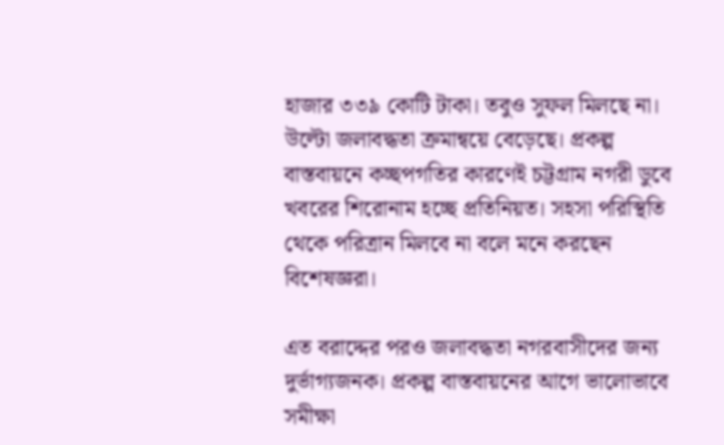হাজার ৩৩৯ কোটি টাকা। তবুও সুফল মিলছে না। উল্টো জলাবদ্ধতা ক্রমান্বয়ে বেড়েছে। প্রকল্প বাস্তবায়নে কচ্ছপগতির কারণেই চট্টগ্রাম নগরী ডুবে খবরের শিরোনাম হচ্ছে প্রতিনিয়ত। সহসা পরিস্থিতি থেকে পরিত্রান মিলবে না বলে মনে করছেন বিশেষজ্ঞরা।

এত বরাদ্দের পরও জলাবদ্ধতা নগরবাসীদের জন্য দুর্ভাগ্যজনক। প্রকল্প বাস্তবায়নের আগে ভালোভাবে সমীক্ষা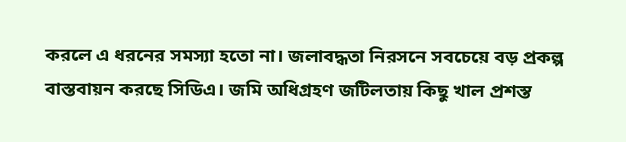করলে এ ধরনের সমস্যা হতো না। জলাবদ্ধতা নিরসনে সবচেয়ে বড় প্রকল্প বাস্তবায়ন করছে সিডিএ। জমি অধিগ্রহণ জটিলতায় কিছু খাল প্রশস্ত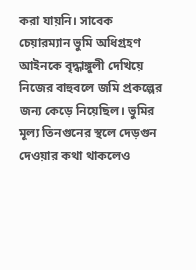করা যায়নি। সাবেক চেয়ারম্যান ভুমি অধিগ্রহণ আইনকে বৃদ্ধাঙ্গুলী দেখিয়ে নিজের বাহুবলে জমি প্রকল্পের জন্য কেড়ে নিয়েছিল। ভুমির মূল্য তিনগুনের স্থলে দেড়গুন দেওয়ার কথা থাকলেও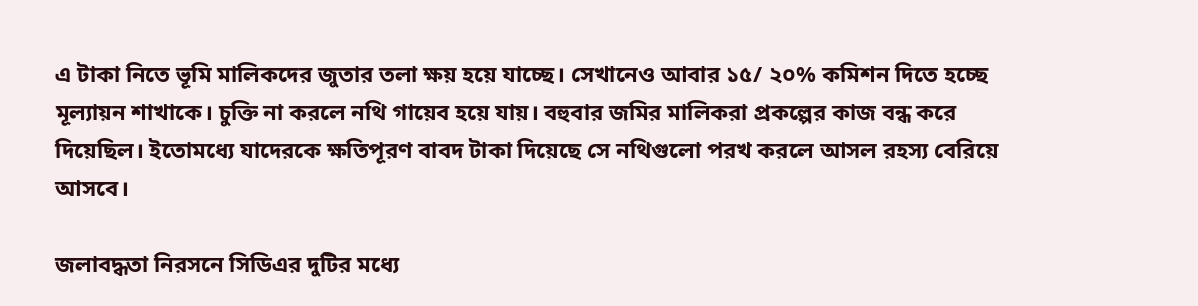এ টাকা নিতে ভূমি মালিকদের জুতার তলা ক্ষয় হয়ে যাচ্ছে। সেখানেও আবার ১৫/ ২০% কমিশন দিতে হচ্ছে মূল্যায়ন শাখাকে। চুক্তি না করলে নথি গায়েব হয়ে যায়। বহুবার জমির মালিকরা প্রকল্পের কাজ বন্ধ করে দিয়েছিল। ইতোমধ্যে যাদেরকে ক্ষতিপূরণ বাবদ টাকা দিয়েছে সে নথিগুলো পরখ করলে আসল রহস্য বেরিয়ে আসবে।

জলাবদ্ধতা নিরসনে সিডিএর দুটির মধ্যে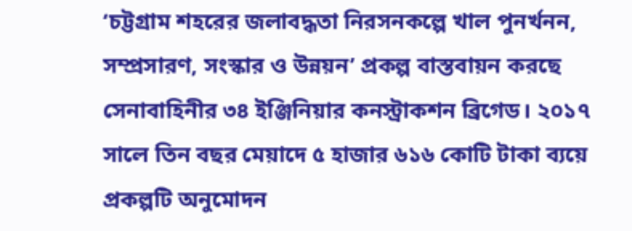‘চট্টগ্রাম শহরের জলাবদ্ধতা নিরসনকল্পে খাল পুনর্খনন, সম্প্রসারণ, সংস্কার ও উন্নয়ন’ প্রকল্প বাস্তবায়ন করছে সেনাবাহিনীর ৩৪ ইঞ্জিনিয়ার কনস্ট্রাকশন ব্রিগেড। ২০১৭ সালে তিন বছর মেয়াদে ৫ হাজার ৬১৬ কোটি টাকা ব্যয়ে প্রকল্পটি অনুমোদন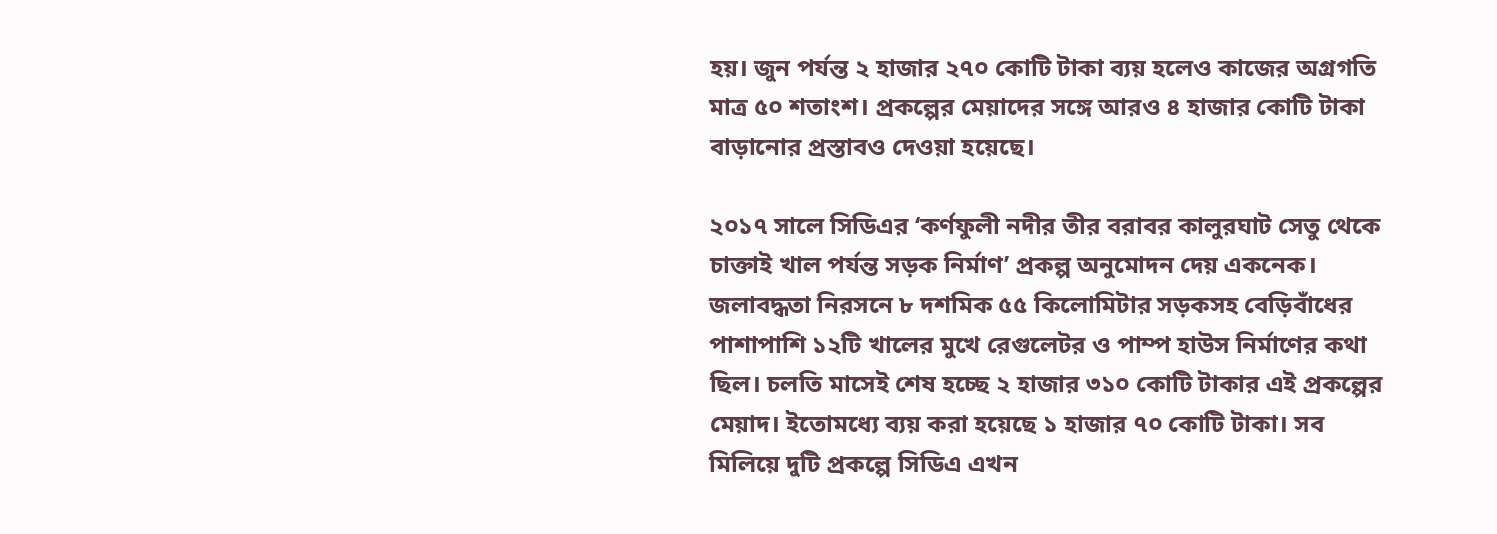হয়। জুন পর্যন্ত ২ হাজার ২৭০ কোটি টাকা ব্যয় হলেও কাজের অগ্রগতি মাত্র ৫০ শতাংশ। প্রকল্পের মেয়াদের সঙ্গে আরও ৪ হাজার কোটি টাকা বাড়ানোর প্রস্তাবও দেওয়া হয়েছে।

২০১৭ সালে সিডিএর ‘কর্ণফুলী নদীর তীর বরাবর কালুরঘাট সেতু থেকে চাক্তাই খাল পর্যন্ত সড়ক নির্মাণ’ প্রকল্প অনুমোদন দেয় একনেক। জলাবদ্ধতা নিরসনে ৮ দশমিক ৫৫ কিলোমিটার সড়কসহ বেড়িবাঁধের পাশাপাশি ১২টি খালের মুখে রেগুলেটর ও পাম্প হাউস নির্মাণের কথা ছিল। চলতি মাসেই শেষ হচ্ছে ২ হাজার ৩১০ কোটি টাকার এই প্রকল্পের মেয়াদ। ইতোমধ্যে ব্যয় করা হয়েছে ১ হাজার ৭০ কোটি টাকা। সব মিলিয়ে দুটি প্রকল্পে সিডিএ এখন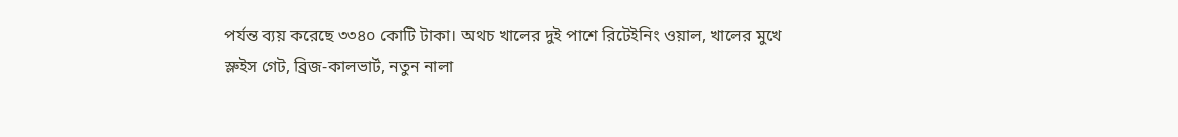পর্যন্ত ব্যয় করেছে ৩৩৪০ কোটি টাকা। অথচ খালের দুই পাশে রিটেইনিং ওয়াল, খালের মুখে স্লুইস গেট, ব্রিজ-কালভার্ট, নতুন নালা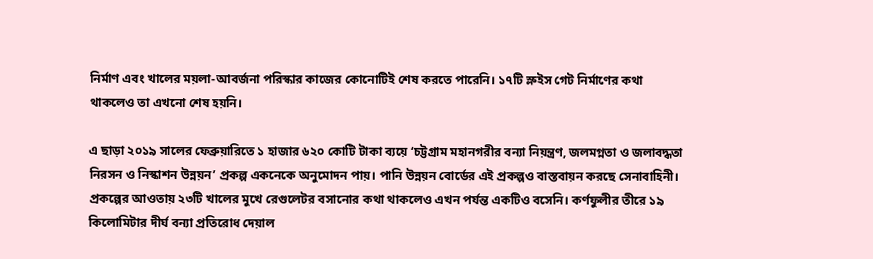নির্মাণ এবং খালের ময়লা-আবর্জনা পরিস্কার কাজের কোনোটিই শেষ করতে পারেনি। ১৭টি স্লুইস গেট নির্মাণের কথা থাকলেও তা এখনো শেষ হয়নি।

এ ছাড়া ২০১৯ সালের ফেব্রুয়ারিতে ১ হাজার ৬২০ কোটি টাকা ব্যয়ে ‘চট্টগ্রাম মহানগরীর বন্যা নিয়ন্ত্রণ, জলমগ্নতা ও জলাবদ্ধতা নিরসন ও নিস্কাশন উন্নয়ন’ প্রকল্প একনেকে অনুমোদন পায়। পানি উন্নয়ন বোর্ডের এই প্রকল্পও বাস্তবায়ন করছে সেনাবাহিনী। প্রকল্পের আওতায় ২৩টি খালের মুখে রেগুলেটর বসানোর কথা থাকলেও এখন পর্যন্ত একটিও বসেনি। কর্ণফুলীর তীরে ১৯ কিলোমিটার দীর্ঘ বন্যা প্রতিরোধ দেয়াল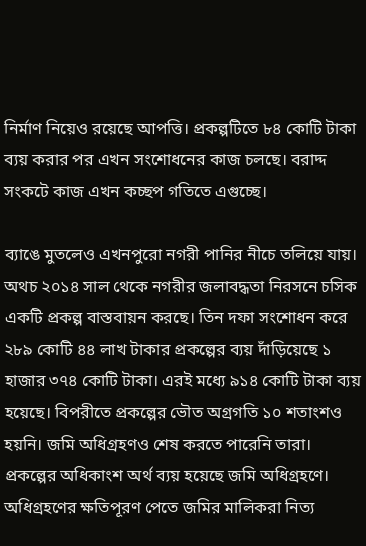নির্মাণ নিয়েও রয়েছে আপত্তি। প্রকল্পটিতে ৮৪ কোটি টাকা ব্যয় করার পর এখন সংশোধনের কাজ চলছে। বরাদ্দ সংকটে কাজ এখন কচ্ছপ গতিতে এগুচ্ছে।

ব্যাঙে মুতলেও এখনপুরো নগরী পানির নীচে তলিয়ে যায়। অথচ ২০১৪ সাল থেকে নগরীর জলাবদ্ধতা নিরসনে চসিক একটি প্রকল্প বাস্তবায়ন করছে। তিন দফা সংশোধন করে ২৮৯ কোটি ৪৪ লাখ টাকার প্রকল্পের ব্যয় দাঁড়িয়েছে ১ হাজার ৩৭৪ কোটি টাকা। এরই মধ্যে ৯১৪ কোটি টাকা ব্যয় হয়েছে। বিপরীতে প্রকল্পের ভৌত অগ্রগতি ১০ শতাংশও হয়নি। জমি অধিগ্রহণও শেষ করতে পারেনি তারা। প্রকল্পের অধিকাংশ অর্থ ব্যয় হয়েছে জমি অধিগ্রহণে। অধিগ্রহণের ক্ষতিপূরণ পেতে জমির মালিকরা নিত্য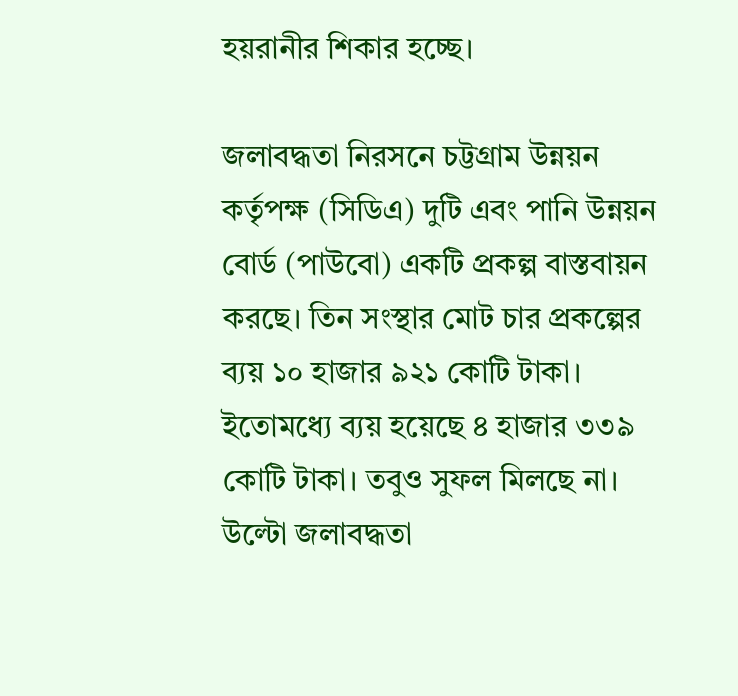হয়রানীর শিকার হচ্ছে।

জলাবদ্ধতা নিরসনে চট্টগ্রাম উন্নয়ন কর্তৃপক্ষ (সিডিএ) দুটি এবং পানি উন্নয়ন বোর্ড (পাউবো) একটি প্রকল্প বাস্তবায়ন করছে। তিন সংস্থার মোট চার প্রকল্পের ব্যয় ১০ হাজার ৯২১ কোটি টাকা। ইতোমধ্যে ব্যয় হয়েছে ৪ হাজার ৩৩৯ কোটি টাকা। তবুও সুফল মিলছে না। উল্টো জলাবদ্ধতা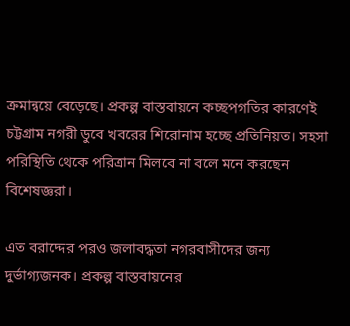ক্রমান্বয়ে বেড়েছে। প্রকল্প বাস্তবায়নে কচ্ছপগতির কারণেই চট্টগ্রাম নগরী ডুবে খবরের শিরোনাম হচ্ছে প্রতিনিয়ত। সহসা পরিস্থিতি থেকে পরিত্রান মিলবে না বলে মনে করছেন বিশেষজ্ঞরা।

এত বরাদ্দের পরও জলাবদ্ধতা নগরবাসীদের জন্য দুর্ভাগ্যজনক। প্রকল্প বাস্তবায়নের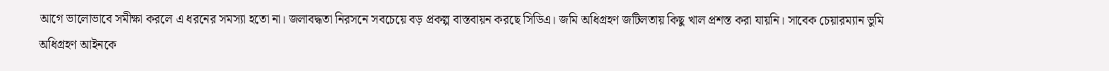আগে ভালোভাবে সমীক্ষা করলে এ ধরনের সমস্যা হতো না। জলাবদ্ধতা নিরসনে সবচেয়ে বড় প্রকল্প বাস্তবায়ন করছে সিডিএ। জমি অধিগ্রহণ জটিলতায় কিছু খাল প্রশস্ত করা যায়নি। সাবেক চেয়ারম্যান ভুমি অধিগ্রহণ আইনকে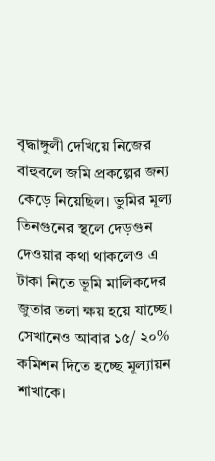বৃদ্ধাঙ্গুলী দেখিয়ে নিজের বাহুবলে জমি প্রকল্পের জন্য কেড়ে নিয়েছিল। ভুমির মূল্য তিনগুনের স্থলে দেড়গুন দেওয়ার কথা থাকলেও এ টাকা নিতে ভূমি মালিকদের জুতার তলা ক্ষয় হয়ে যাচ্ছে। সেখানেও আবার ১৫/ ২০% কমিশন দিতে হচ্ছে মূল্যায়ন শাখাকে।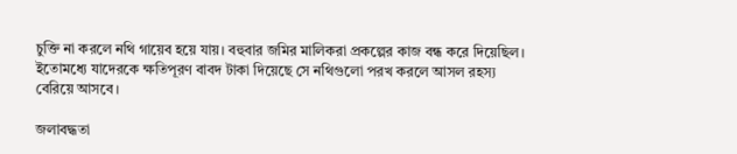চুক্তি না করলে নথি গায়েব হয়ে যায়। বহুবার জমির মালিকরা প্রকল্পের কাজ বন্ধ করে দিয়েছিল। ইতোমধ্যে যাদেরকে ক্ষতিপূরণ বাবদ টাকা দিয়েছে সে নথিগুলো পরখ করলে আসল রহস্য বেরিয়ে আসবে।

জলাবদ্ধতা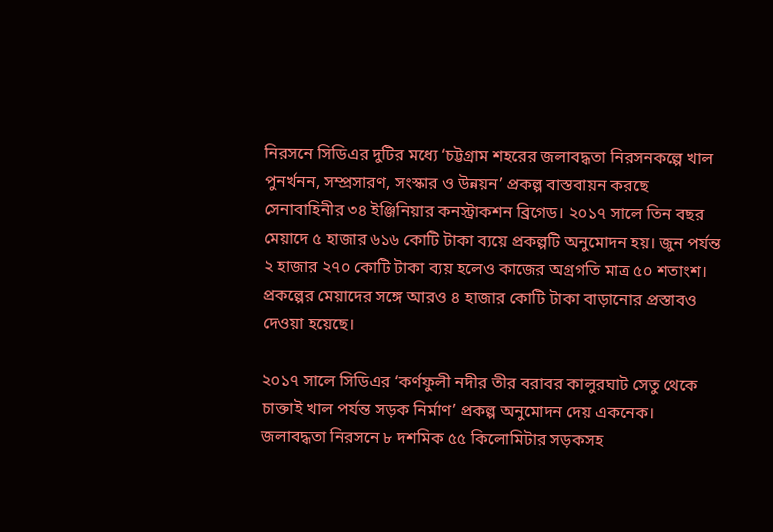নিরসনে সিডিএর দুটির মধ্যে ‘চট্টগ্রাম শহরের জলাবদ্ধতা নিরসনকল্পে খাল পুনর্খনন, সম্প্রসারণ, সংস্কার ও উন্নয়ন’ প্রকল্প বাস্তবায়ন করছে সেনাবাহিনীর ৩৪ ইঞ্জিনিয়ার কনস্ট্রাকশন ব্রিগেড। ২০১৭ সালে তিন বছর মেয়াদে ৫ হাজার ৬১৬ কোটি টাকা ব্যয়ে প্রকল্পটি অনুমোদন হয়। জুন পর্যন্ত ২ হাজার ২৭০ কোটি টাকা ব্যয় হলেও কাজের অগ্রগতি মাত্র ৫০ শতাংশ। প্রকল্পের মেয়াদের সঙ্গে আরও ৪ হাজার কোটি টাকা বাড়ানোর প্রস্তাবও দেওয়া হয়েছে।

২০১৭ সালে সিডিএর ‘কর্ণফুলী নদীর তীর বরাবর কালুরঘাট সেতু থেকে চাক্তাই খাল পর্যন্ত সড়ক নির্মাণ’ প্রকল্প অনুমোদন দেয় একনেক। জলাবদ্ধতা নিরসনে ৮ দশমিক ৫৫ কিলোমিটার সড়কসহ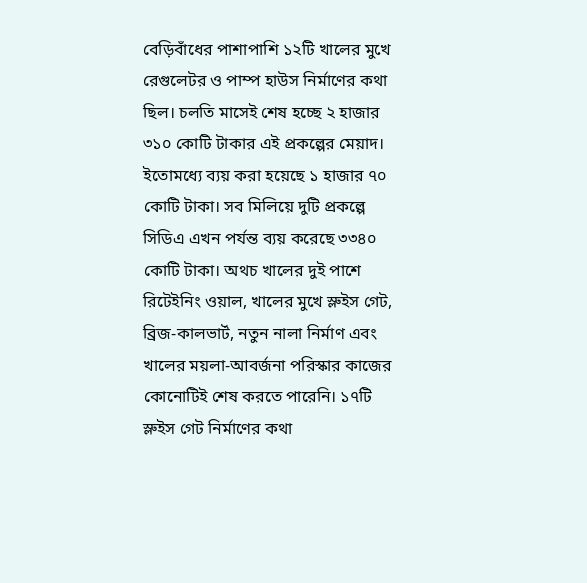বেড়িবাঁধের পাশাপাশি ১২টি খালের মুখে রেগুলেটর ও পাম্প হাউস নির্মাণের কথা ছিল। চলতি মাসেই শেষ হচ্ছে ২ হাজার ৩১০ কোটি টাকার এই প্রকল্পের মেয়াদ। ইতোমধ্যে ব্যয় করা হয়েছে ১ হাজার ৭০ কোটি টাকা। সব মিলিয়ে দুটি প্রকল্পে সিডিএ এখন পর্যন্ত ব্যয় করেছে ৩৩৪০ কোটি টাকা। অথচ খালের দুই পাশে রিটেইনিং ওয়াল, খালের মুখে স্লুইস গেট, ব্রিজ-কালভার্ট, নতুন নালা নির্মাণ এবং খালের ময়লা-আবর্জনা পরিস্কার কাজের কোনোটিই শেষ করতে পারেনি। ১৭টি স্লুইস গেট নির্মাণের কথা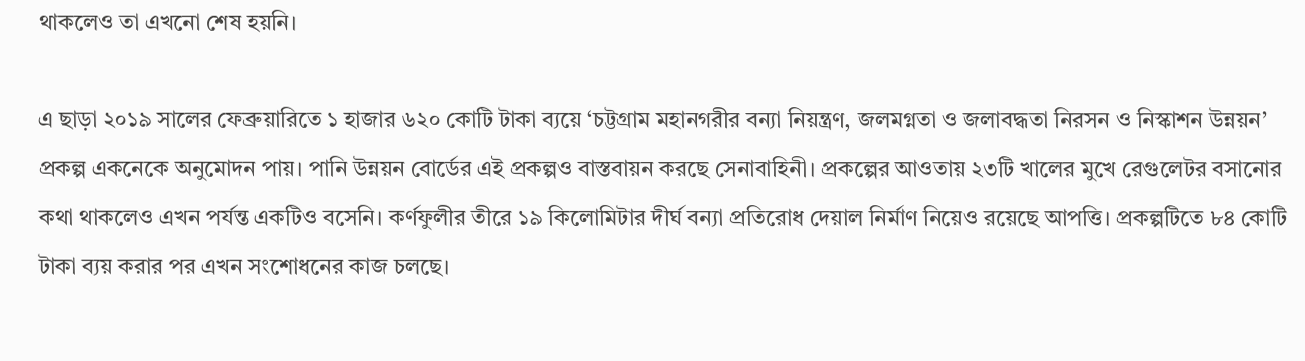থাকলেও তা এখনো শেষ হয়নি।

এ ছাড়া ২০১৯ সালের ফেব্রুয়ারিতে ১ হাজার ৬২০ কোটি টাকা ব্যয়ে ‘চট্টগ্রাম মহানগরীর বন্যা নিয়ন্ত্রণ, জলমগ্নতা ও জলাবদ্ধতা নিরসন ও নিস্কাশন উন্নয়ন’ প্রকল্প একনেকে অনুমোদন পায়। পানি উন্নয়ন বোর্ডের এই প্রকল্পও বাস্তবায়ন করছে সেনাবাহিনী। প্রকল্পের আওতায় ২৩টি খালের মুখে রেগুলেটর বসানোর কথা থাকলেও এখন পর্যন্ত একটিও বসেনি। কর্ণফুলীর তীরে ১৯ কিলোমিটার দীর্ঘ বন্যা প্রতিরোধ দেয়াল নির্মাণ নিয়েও রয়েছে আপত্তি। প্রকল্পটিতে ৮৪ কোটি টাকা ব্যয় করার পর এখন সংশোধনের কাজ চলছে।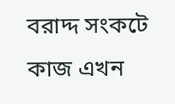বরাদ্দ সংকটে কাজ এখন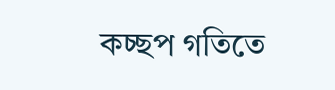কচ্ছপ গতিতে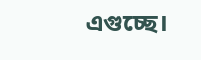এগুচ্ছে।